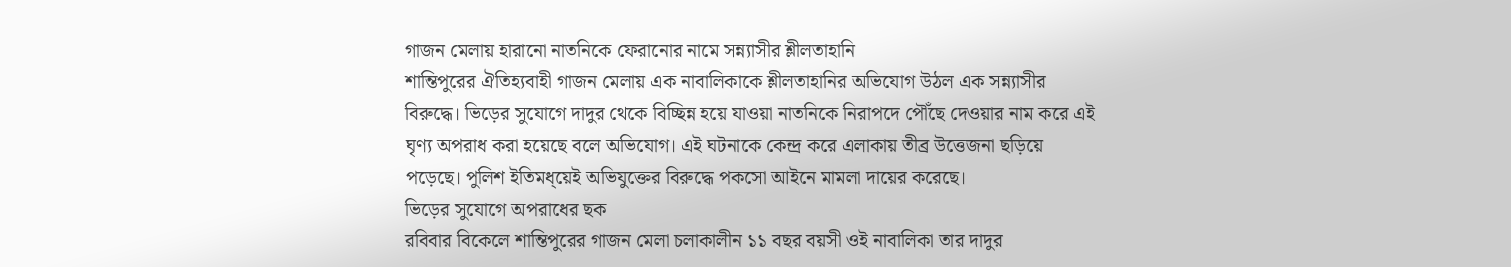গাজন মেলায় হারানো নাতনিকে ফেরানোর নামে সন্ন্যাসীর শ্লীলতাহানি
শান্তিপুরের ঐতিহ্যবাহী গাজন মেলায় এক নাবালিকাকে শ্লীলতাহানির অভিযোগ উঠল এক সন্ন্যাসীর বিরুদ্ধে। ভিড়ের সুযোগে দাদুর থেকে বিচ্ছিন্ন হয়ে যাওয়া নাতনিকে নিরাপদে পৌঁছে দেওয়ার নাম করে এই ঘৃণ্য অপরাধ করা হয়েছে বলে অভিযোগ। এই ঘটনাকে কেন্দ্র করে এলাকায় তীব্র উত্তেজনা ছড়িয়ে পড়েছে। পুলিশ ইতিমধ্য়েই অভিযুক্তের বিরুদ্ধে পকসো আইনে মামলা দায়ের করেছে।
ভিড়ের সুযোগে অপরাধের ছক
রবিবার বিকেলে শান্তিপুরের গাজন মেলা চলাকালীন ১১ বছর বয়সী ওই নাবালিকা তার দাদুর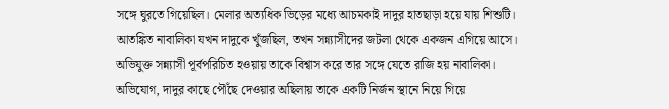সঙ্গে ঘুরতে গিয়েছিল। মেলার অত্যধিক ভিড়ের মধ্যে আচমকাই দাদুর হাতছাড়া হয়ে যায় শিশুটি। আতঙ্কিত নাবালিকা যখন দাদুকে খুঁজছিল, তখন সন্ন্যাসীদের জটলা থেকে একজন এগিয়ে আসে। অভিযুক্ত সন্ন্যাসী পূর্বপরিচিত হওয়ায় তাকে বিশ্বাস করে তার সঙ্গে যেতে রাজি হয় নাবালিকা। অভিযোগ, দাদুর কাছে পৌঁছে দেওয়ার অছিলায় তাকে একটি নির্জন স্থানে নিয়ে গিয়ে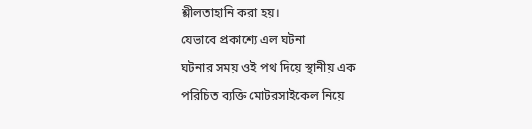শ্লীলতাহানি করা হয়।
যেভাবে প্রকাশ্যে এল ঘটনা
ঘটনার সময় ওই পথ দিয়ে স্থানীয় এক পরিচিত ব্যক্তি মোটরসাইকেল নিয়ে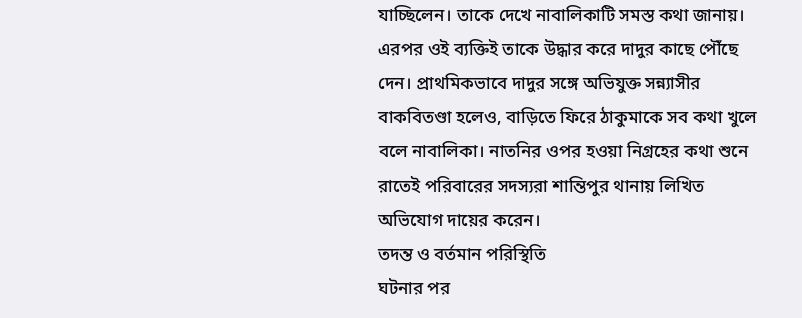যাচ্ছিলেন। তাকে দেখে নাবালিকাটি সমস্ত কথা জানায়। এরপর ওই ব্যক্তিই তাকে উদ্ধার করে দাদুর কাছে পৌঁছে দেন। প্রাথমিকভাবে দাদুর সঙ্গে অভিযুক্ত সন্ন্যাসীর বাকবিতণ্ডা হলেও, বাড়িতে ফিরে ঠাকুমাকে সব কথা খুলে বলে নাবালিকা। নাতনির ওপর হওয়া নিগ্রহের কথা শুনে রাতেই পরিবারের সদস্যরা শান্তিপুর থানায় লিখিত অভিযোগ দায়ের করেন।
তদন্ত ও বর্তমান পরিস্থিতি
ঘটনার পর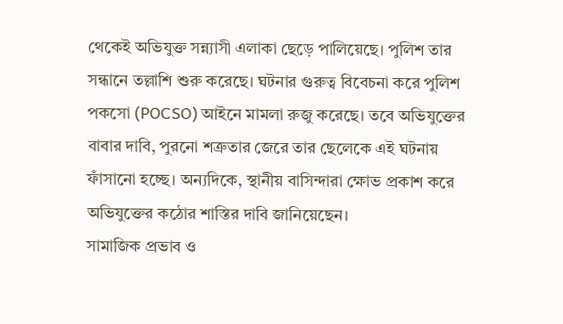থেকেই অভিযুক্ত সন্ন্যাসী এলাকা ছেড়ে পালিয়েছে। পুলিশ তার সন্ধানে তল্লাশি শুরু করেছে। ঘটনার গুরুত্ব বিবেচনা করে পুলিশ পকসো (POCSO) আইনে মামলা রুজু করেছে। তবে অভিযুক্তের বাবার দাবি, পুরনো শত্রুতার জেরে তার ছেলেকে এই ঘটনায় ফাঁসানো হচ্ছে। অন্যদিকে, স্থানীয় বাসিন্দারা ক্ষোভ প্রকাশ করে অভিযুক্তের কঠোর শাস্তির দাবি জানিয়েছেন।
সামাজিক প্রভাব ও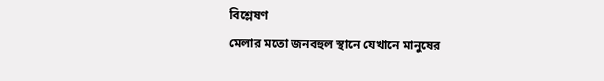বিশ্লেষণ
মেলার মতো জনবহুল স্থানে যেখানে মানুষের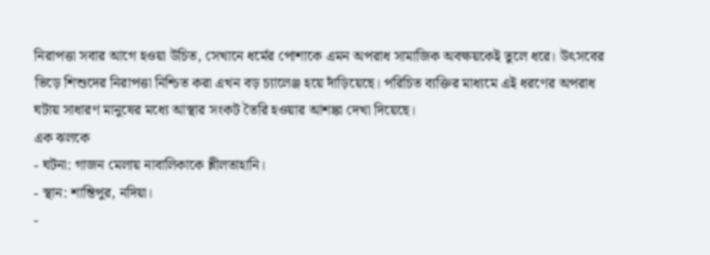নিরাপত্তা সবার আগে হওয়া উচিত, সেখানে ধর্মের পোশাকে এমন অপরাধ সামাজিক অবক্ষয়কেই তুলে ধরে। উৎসবের ভিড়ে শিশুদের নিরাপত্তা নিশ্চিত করা এখন বড় চ্যালেঞ্জ হয়ে দাঁড়িয়েছে। পরিচিত ব্যক্তির মাধ্যমে এই ধরণের অপরাধ ঘটায় সাধারণ মানুষের মধ্যে আস্থার সংকট তৈরি হওয়ার আশঙ্কা দেখা দিয়েছে।
এক ঝলকে
- ঘটনা: গাজন মেলায় নাবালিকাকে শ্লীলতাহানি।
- স্থান: শান্তিপুর, নদিয়া।
-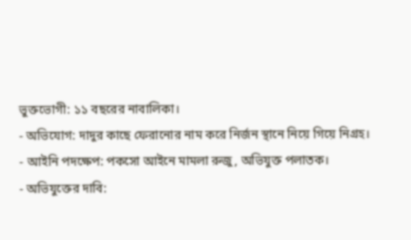ভুক্তভোগী: ১১ বছরের নাবালিকা।
- অভিযোগ: দাদুর কাছে ফেরানোর নাম করে নির্জন স্থানে নিয়ে গিয়ে নিগ্রহ।
- আইনি পদক্ষেপ: পকসো আইনে মামলা রুজু, অভিযুক্ত পলাতক।
- অভিযুক্তের দাবি: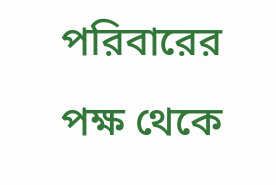পরিবারের পক্ষ থেকে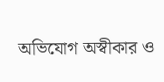অভিযোগ অস্বীকার ও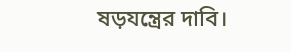ষড়যন্ত্রের দাবি।